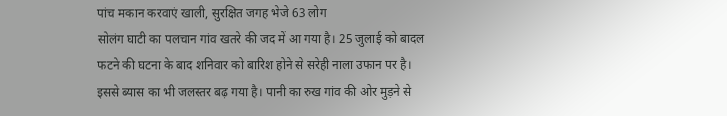पांच मकान करवाएं खाली, सुरक्षित जगह भेजे 63 लोग
सोलंग घाटी का पलचान गांव खतरे की जद में आ गया है। 25 जुलाई को बादल फटने की घटना के बाद शनिवार को बारिश होने से सरेही नाला उफान पर है। इससे ब्यास का भी जलस्तर बढ़ गया है। पानी का रुख गांव की ओर मुड़ने से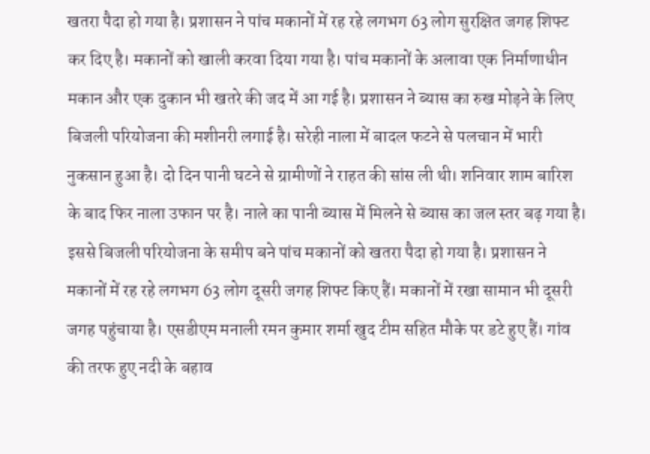खतरा पैदा हो गया है। प्रशासन ने पांच मकानों में रह रहे लगभग 63 लोग सुरक्षित जगह शिफ्ट कर दिए है। मकानों को खाली करवा दिया गया है। पांच मकानों के अलावा एक निर्माणाधीन मकान और एक दुकान भी खतरे की जद में आ गई है। प्रशासन ने ब्यास का रुख मोड़ने के लिए बिजली परियोजना की मशीनरी लगाई है। सरेही नाला में बादल फटने से पलचान में भारी नुकसान हुआ है। दो दिन पानी घटने से ग्रामीणों ने राहत की सांस ली थी। शनिवार शाम बारिश के बाद फिर नाला उफान पर है। नाले का पानी ब्यास में मिलने से ब्यास का जल स्तर बढ़ गया है। इससे बिजली परियोजना के समीप बने पांच मकानों को खतरा पैदा हो गया है। प्रशासन ने मकानों में रह रहे लगभग 63 लोग दूसरी जगह शिफ्ट किए हैं। मकानों में रखा सामान भी दूसरी जगह पहुंचाया है। एसडीएम मनाली रमन कुमार शर्मा खुद टीम सहित मौके पर डटे हुए हैं। गांव की तरफ हुए नदी के बहाव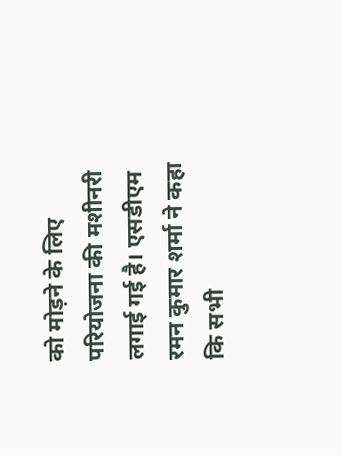को मोड़ने के लिए परियोजना की मशीनरी लगाई गई है। एसडीएम रमन कुमार शर्मा ने कहा कि सभी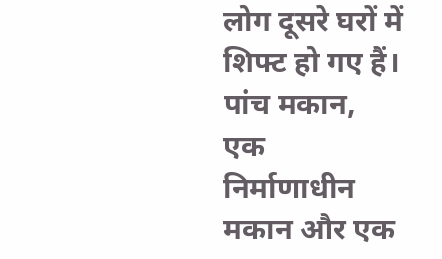लोग दूसरे घरों में शिफ्ट हो गए हैं। पांच मकान, एक निर्माणाधीन मकान और एक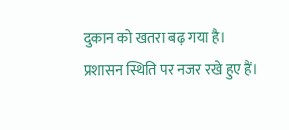दुकान को खतरा बढ़ गया है। प्रशासन स्थिति पर नजर रखे हुए हैं।